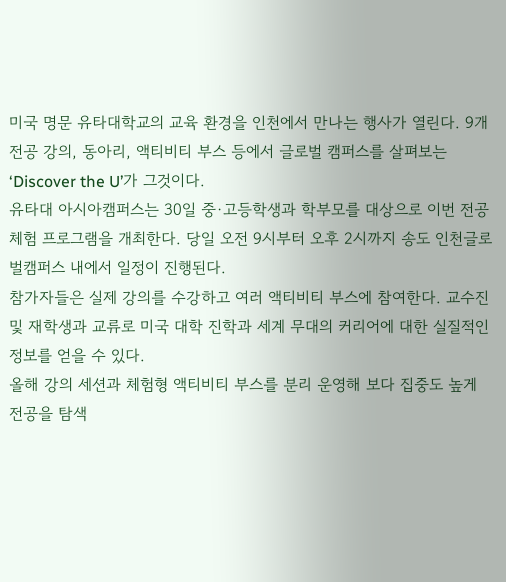미국 명문 유타대학교의 교육 환경을 인천에서 만나는 행사가 열린다. 9개 전공 강의, 동아리, 액티비티 부스 등에서 글로벌 캠퍼스를 살펴보는 ‘Discover the U’가 그것이다.
유타대 아시아캠퍼스는 30일 중·고등학생과 학부모를 대상으로 이번 전공체험 프로그램을 개최한다. 당일 오전 9시부터 오후 2시까지 송도 인천글로벌캠퍼스 내에서 일정이 진행된다.
참가자들은 실제 강의를 수강하고 여러 액티비티 부스에 참여한다. 교수진 및 재학생과 교류로 미국 대학 진학과 세계 무대의 커리어에 대한 실질적인 정보를 얻을 수 있다.
올해 강의 세션과 체험형 액티비티 부스를 분리 운영해 보다 집중도 높게 전공을 탐색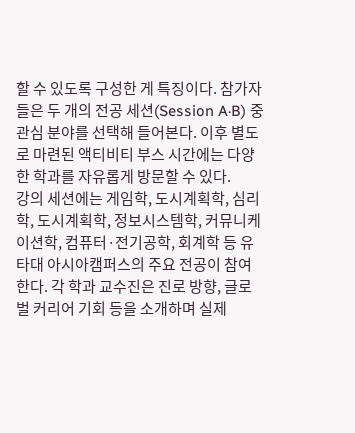할 수 있도록 구성한 게 특징이다. 참가자들은 두 개의 전공 세션(Session A·B) 중 관심 분야를 선택해 들어본다. 이후 별도로 마련된 액티비티 부스 시간에는 다양한 학과를 자유롭게 방문할 수 있다.
강의 세션에는 게임학, 도시계획학, 심리학, 도시계획학, 정보시스템학, 커뮤니케이션학, 컴퓨터·전기공학, 회계학 등 유타대 아시아캠퍼스의 주요 전공이 참여한다. 각 학과 교수진은 진로 방향, 글로벌 커리어 기회 등을 소개하며 실제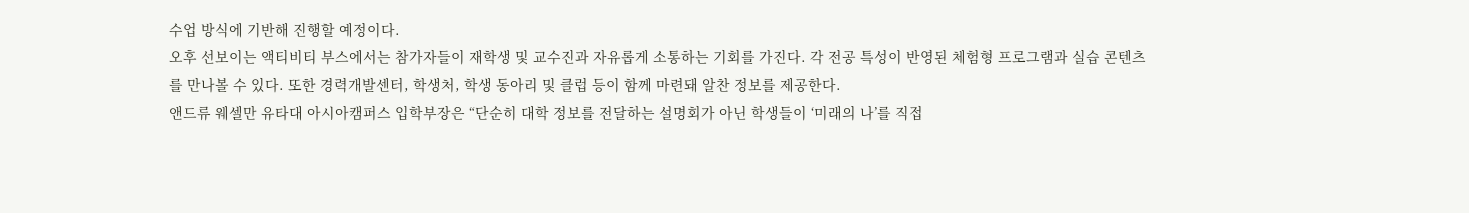수업 방식에 기반해 진행할 예정이다.
오후 선보이는 액티비티 부스에서는 참가자들이 재학생 및 교수진과 자유롭게 소통하는 기회를 가진다. 각 전공 특성이 반영된 체험형 프로그램과 실습 콘텐츠를 만나볼 수 있다. 또한 경력개발센터, 학생처, 학생 동아리 및 클럽 등이 함께 마련돼 알찬 정보를 제공한다.
앤드류 웨셀만 유타대 아시아캠퍼스 입학부장은 “단순히 대학 정보를 전달하는 설명회가 아닌 학생들이 ‘미래의 나’를 직접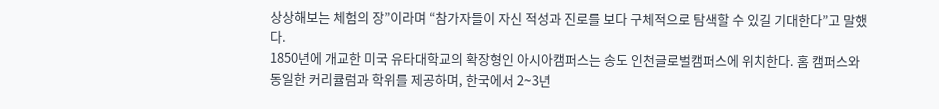상상해보는 체험의 장”이라며 “참가자들이 자신 적성과 진로를 보다 구체적으로 탐색할 수 있길 기대한다”고 말했다.
1850년에 개교한 미국 유타대학교의 확장형인 아시아캠퍼스는 송도 인천글로벌캠퍼스에 위치한다. 홈 캠퍼스와 동일한 커리큘럼과 학위를 제공하며, 한국에서 2∼3년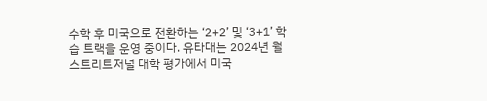수학 후 미국으로 전환하는 ‘2+2’ 및 ‘3+1’ 학습 트랙을 운영 중이다. 유타대는 2024년 월스트리트저널 대학 평가에서 미국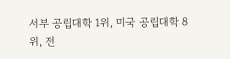서부 공립대학 1위, 미국 공립대학 8위, 전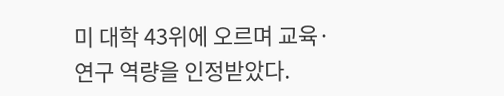미 대학 43위에 오르며 교육·연구 역량을 인정받았다.